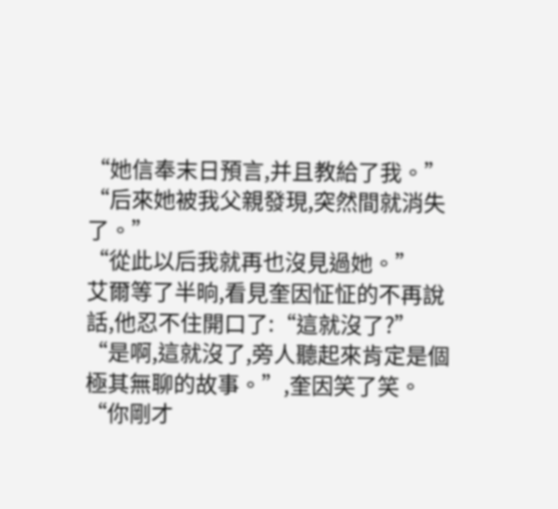“她信奉末日預言,并且教給了我。”
“后來她被我父親發現,突然間就消失了。”
“從此以后我就再也沒見過她。”
艾爾等了半晌,看見奎因怔怔的不再說話,他忍不住開口了:“這就沒了?”
“是啊,這就沒了,旁人聽起來肯定是個極其無聊的故事。”,奎因笑了笑。
“你剛才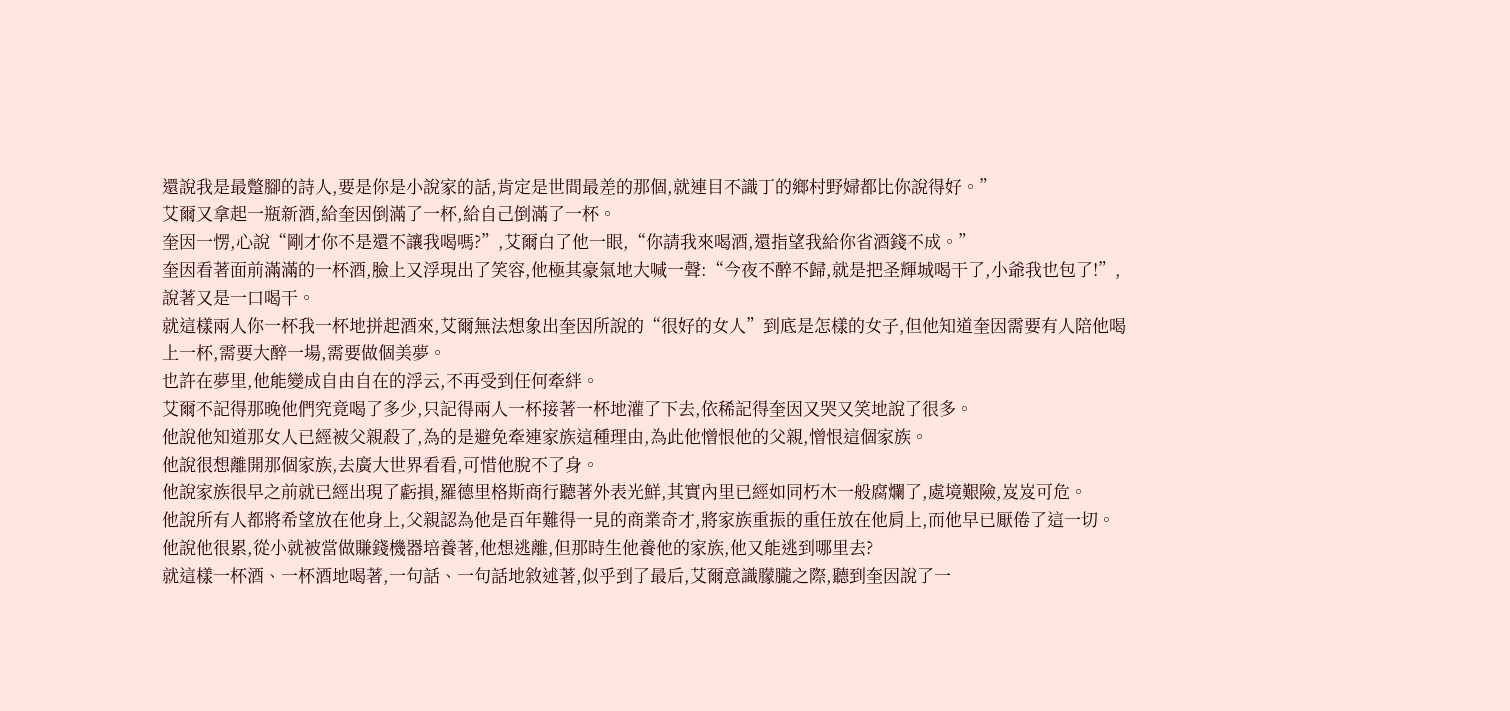還說我是最蹩腳的詩人,要是你是小說家的話,肯定是世間最差的那個,就連目不識丁的鄉村野婦都比你說得好。”
艾爾又拿起一瓶新酒,給奎因倒滿了一杯,給自己倒滿了一杯。
奎因一愣,心說“剛才你不是還不讓我喝嗎?”,艾爾白了他一眼,“你請我來喝酒,還指望我給你省酒錢不成。”
奎因看著面前滿滿的一杯酒,臉上又浮現出了笑容,他極其豪氣地大喊一聲:“今夜不醉不歸,就是把圣輝城喝干了,小爺我也包了!”,說著又是一口喝干。
就這樣兩人你一杯我一杯地拼起酒來,艾爾無法想象出奎因所說的“很好的女人”到底是怎樣的女子,但他知道奎因需要有人陪他喝上一杯,需要大醉一場,需要做個美夢。
也許在夢里,他能變成自由自在的浮云,不再受到任何牽絆。
艾爾不記得那晚他們究竟喝了多少,只記得兩人一杯接著一杯地灌了下去,依稀記得奎因又哭又笑地說了很多。
他說他知道那女人已經被父親殺了,為的是避免牽連家族這種理由,為此他憎恨他的父親,憎恨這個家族。
他說很想離開那個家族,去廣大世界看看,可惜他脫不了身。
他說家族很早之前就已經出現了虧損,羅德里格斯商行聽著外表光鮮,其實內里已經如同朽木一般腐爛了,處境艱險,岌岌可危。
他說所有人都將希望放在他身上,父親認為他是百年難得一見的商業奇才,將家族重振的重任放在他肩上,而他早已厭倦了這一切。
他說他很累,從小就被當做賺錢機器培養著,他想逃離,但那時生他養他的家族,他又能逃到哪里去?
就這樣一杯酒、一杯酒地喝著,一句話、一句話地敘述著,似乎到了最后,艾爾意識朦朧之際,聽到奎因說了一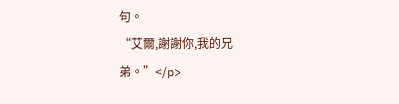句。
“艾爾,謝謝你,我的兄弟。”</p>